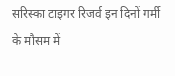सरिस्का टाइगर रिजर्व इन दिनों गर्मी के मौसम में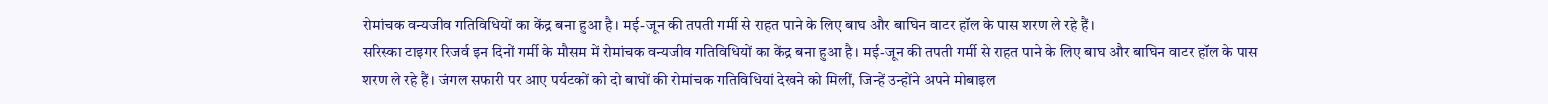रोमांचक वन्यजीव गतिविधियों का केंद्र बना हुआ है। मई-जून की तपती गर्मी से राहत पाने के लिए बाघ और बाघिन वाटर हॉल के पास शरण ले रहे हैं।
सरिस्का टाइगर रिजर्व इन दिनों गर्मी के मौसम में रोमांचक वन्यजीव गतिविधियों का केंद्र बना हुआ है। मई-जून की तपती गर्मी से राहत पाने के लिए बाघ और बाघिन वाटर हॉल के पास शरण ले रहे हैं। जंगल सफारी पर आए पर्यटकों को दो बाघों की रोमांचक गतिविधियां देखने को मिलीं, जिन्हें उन्होंने अपने मोबाइल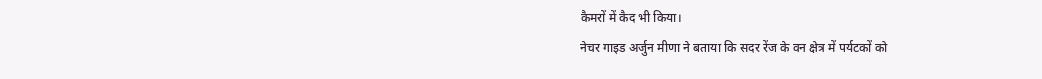कैमरों में कैद भी किया।
नेचर गाइड अर्जुन मीणा ने बताया कि सदर रेंज के वन क्षेत्र में पर्यटकों को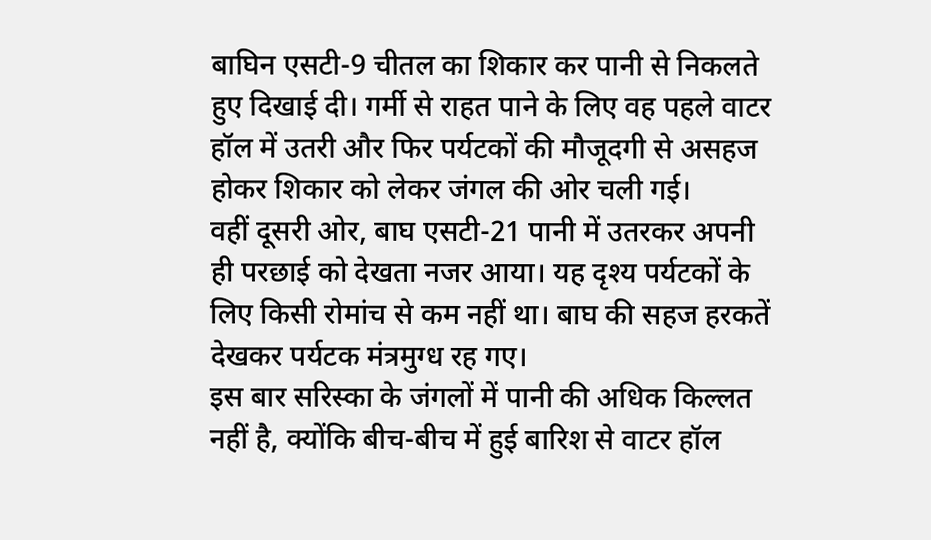बाघिन एसटी-9 चीतल का शिकार कर पानी से निकलते हुए दिखाई दी। गर्मी से राहत पाने के लिए वह पहले वाटर हॉल में उतरी और फिर पर्यटकों की मौजूदगी से असहज होकर शिकार को लेकर जंगल की ओर चली गई।
वहीं दूसरी ओर, बाघ एसटी-21 पानी में उतरकर अपनी ही परछाई को देखता नजर आया। यह दृश्य पर्यटकों के लिए किसी रोमांच से कम नहीं था। बाघ की सहज हरकतें देखकर पर्यटक मंत्रमुग्ध रह गए।
इस बार सरिस्का के जंगलों में पानी की अधिक किल्लत नहीं है, क्योंकि बीच-बीच में हुई बारिश से वाटर हॉल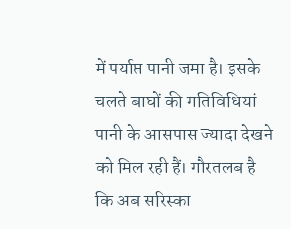में पर्याप्त पानी जमा है। इसके चलते बाघों की गतिविधियां पानी के आसपास ज्यादा देखने को मिल रही हैं। गौरतलब है कि अब सरिस्का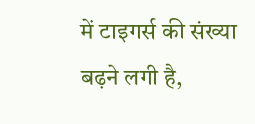में टाइगर्स की संख्या बढ़ने लगी है,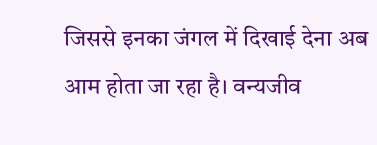जिससे इनका जंगल में दिखाई देना अब आम होता जा रहा है। वन्यजीव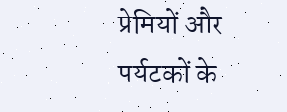प्रेमियों और पर्यटकों के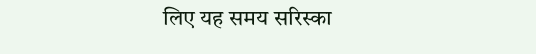लिए यह समय सरिस्का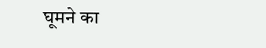घूमने का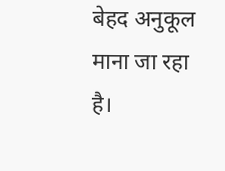बेहद अनुकूल माना जा रहा है।